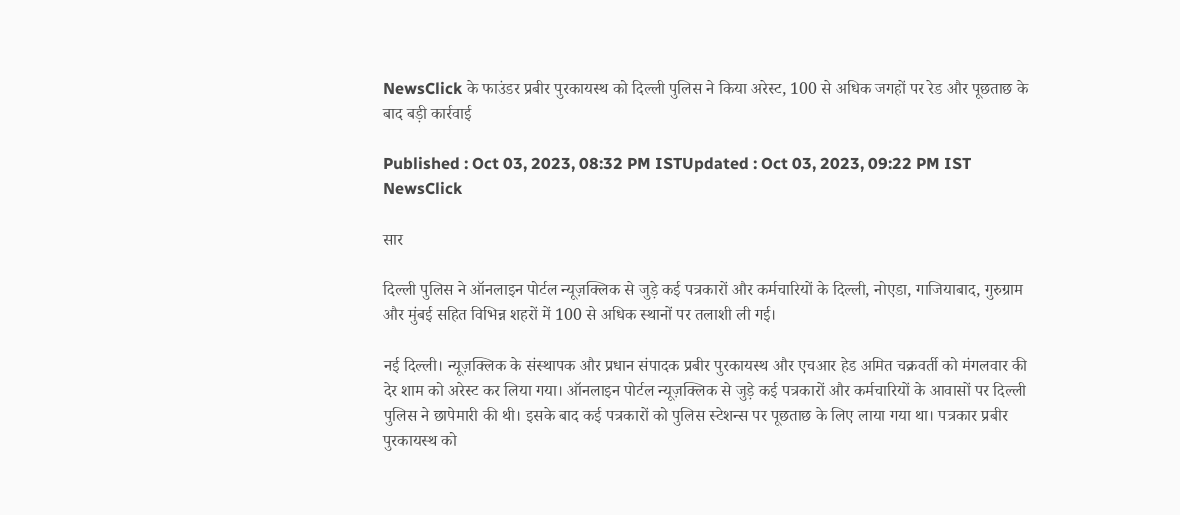NewsClick के फाउंडर प्रबीर पुरकायस्थ को दिल्ली पुलिस ने किया अरेस्ट, 100 से अधिक जगहों पर रेड और पूछताछ के बाद बड़ी कार्रवाई

Published : Oct 03, 2023, 08:32 PM ISTUpdated : Oct 03, 2023, 09:22 PM IST
NewsClick

सार

दिल्ली पुलिस ने ऑनलाइन पोर्टल न्यूज़क्लिक से जुड़े कई पत्रकारों और कर्मचारियों के दिल्ली, नोएडा, गाजियाबाद, गुरुग्राम और मुंबई सहित विभिन्न शहरों में 100 से अधिक स्थानों पर तलाशी ली गई।

नई दिल्ली। न्यूज़क्लिक के संस्थापक और प्रधान संपादक प्रबीर पुरकायस्थ और एचआर हेड अमित चक्रवर्ती को मंगलवार की देर शाम को अरेस्ट कर लिया गया। ऑनलाइन पोर्टल न्यूज़क्लिक से जुड़े कई पत्रकारों और कर्मचारियों के आवासों पर दिल्ली पुलिस ने छापेमारी की थी। इसके बाद कई पत्रकारों को पुलिस स्टेशन्स पर पूछताछ के लिए लाया गया था। पत्रकार प्रबीर पुरकायस्थ को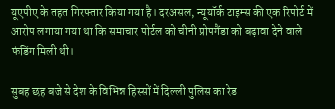यूएपीए के तहत गिरफ्तार किया गया है। दरअसल, न्यूयॉर्क टाइम्स की एक रिपोर्ट में आरोप लगाया गया था कि समाचार पोर्टल को चीनी प्रोपगैंडा को बढ़ावा देने वाले फंडिंग मिली थी।

सुबह छह बजे से देश के विभिन्न हिस्सों में दिल्ली पुलिस का रेड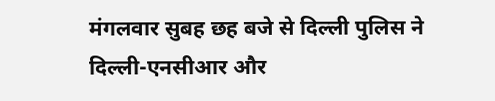मंगलवार सुबह छह बजे से दिल्ली पुलिस ने दिल्ली-एनसीआर और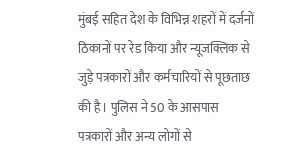मुंबई सहित देश के विभिन्न शहरों में दर्जनों ठिकानों पर रेड किया और न्यूजक्लिक से जुड़े पत्रकारों और कर्मचारियों से पूछताछ की है। पुलिस ने 50 के आसपास पत्रकारों और अन्य लोगों से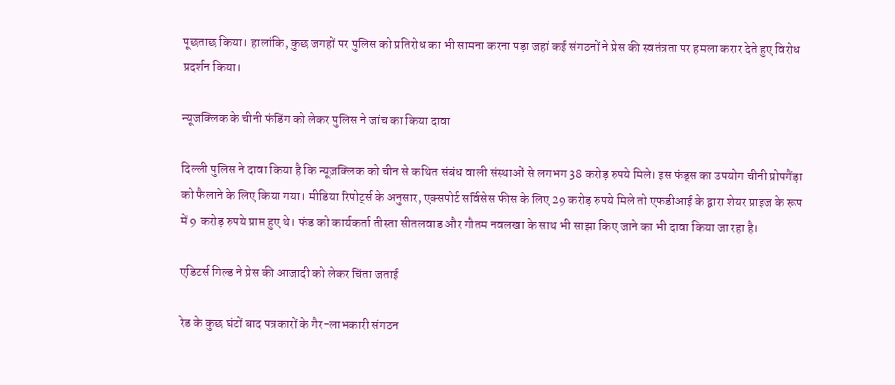पूछताछ किया। हालांकि, कुछ जगहों पर पुलिस को प्रतिरोध का भी सामना करना पड़ा जहां कई संगठनों ने प्रेस की स्वतंत्रता पर हमला करार देते हुए विरोध प्रदर्शन किया।

न्यूजक्लिक के चीनी फंडिंग को लेकर पुलिस ने जांच का किया दावा

दिल्ली पुलिस ने दावा किया है कि न्यूज़क्लिक को चीन से कथित संबंध वाली संस्थाओं से लगभग 38 करोड़ रुपये मिले। इस फंड्स का उपयोग चीनी प्रोपगैंड़ा को फैलाने के लिए किया गया। मीडिया रिपोर्ट्स के अनुसार, एक्सपोर्ट सर्विसेस फीस के लिए 29 करोड़ रुपये मिले तो एफडीआई के द्वारा शेयर प्राइज के रूप में 9 करोड़ रुपये प्राप्त हुए थे। फंड को कार्यकर्ता तीस्ता सीतलवाड और गौतम नवलखा के साथ भी साझा किए जाने का भी दावा किया जा रहा है।

एडिटर्स गिल्ड ने प्रेस की आजादी को लेकर चिंता जताई

रेड के कुछ घंटों बाद पत्रकारों के गैर-लाभकारी संगठन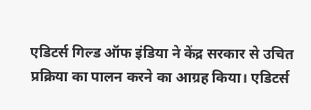एडिटर्स गिल्ड ऑफ इंडिया ने केंद्र सरकार से उचित प्रक्रिया का पालन करने का आग्रह किया। एडिटर्स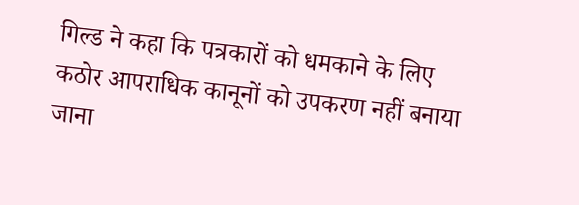गिल्ड ने कहा कि पत्रकारों को धमकाने के लिए कठोर आपराधिक कानूनों को उपकरण नहीं बनाया जाना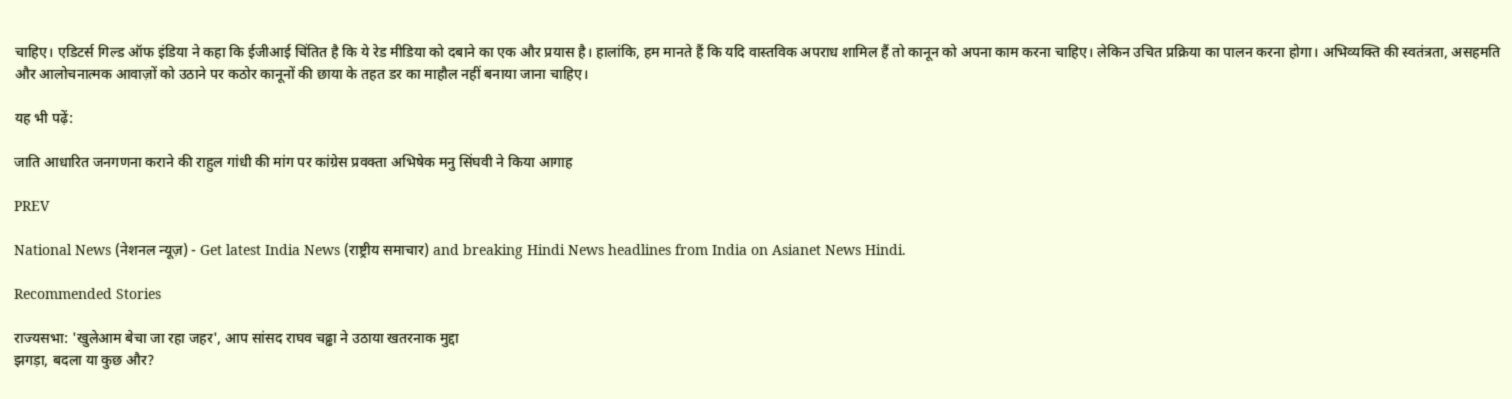चाहिए। एडिटर्स गिल्ड ऑफ इंडिया ने कहा कि ईजीआई चिंतित है कि ये रेड मीडिया को दबाने का एक और प्रयास है। हालांकि, हम मानते हैं कि यदि वास्तविक अपराध शामिल हैं तो कानून को अपना काम करना चाहिए। लेकिन उचित प्रक्रिया का पालन करना होगा। अभिव्यक्ति की स्वतंत्रता, असहमति और आलोचनात्मक आवाज़ों को उठाने पर कठोर कानूनों की छाया के तहत डर का माहौल नहीं बनाया जाना चाहिए।

यह भी पढ़ें:

जाति आधारित जनगणना कराने की राहुल गांधी की मांग पर कांग्रेस प्रवक्ता अभिषेक मनु सिंघवी ने किया आगाह

PREV

National News (नेशनल न्यूज़) - Get latest India News (राष्ट्रीय समाचार) and breaking Hindi News headlines from India on Asianet News Hindi.

Recommended Stories

राज्यसभा: 'खुलेआम बेचा जा रहा जहर', आप सांसद राघव चढ्ढा ने उठाया खतरनाक मुद्दा
झगड़ा, बदला या कुछ और?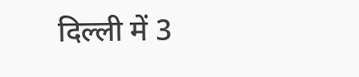दिल्ली में 3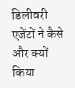डिलीवरी एजेंटों ने कैसे और क्यों किया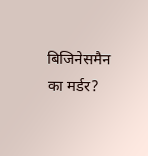बिजिनेसमैन का मर्डर?